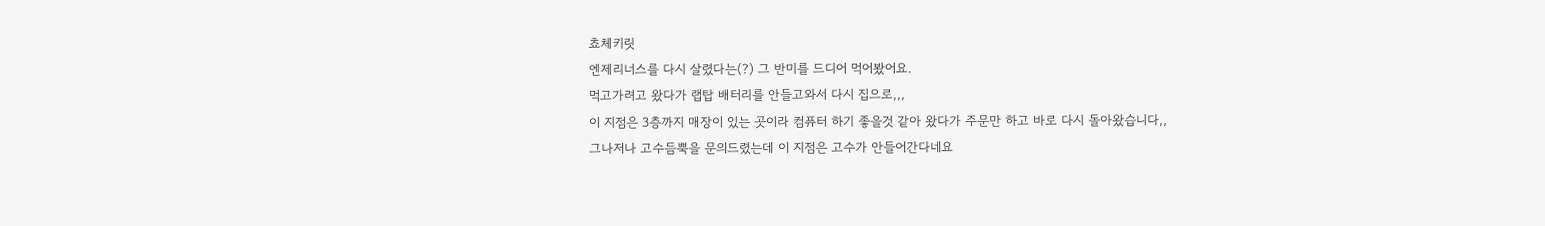쵸체키릿
엔제리너스를 다시 살렸다는(?) 그 반미를 드디어 먹어봤어요.
먹고가려고 왔다가 랩탑 배터리를 안들고와서 다시 집으로,,,
이 지점은 3층까지 매장이 있는 곳이라 컴퓨터 하기 좋을것 같아 왔다가 주문만 하고 바로 다시 돌아왔습니다,,
그나저나 고수듬뿍을 문의드렸는데 이 지점은 고수가 안들어간다네요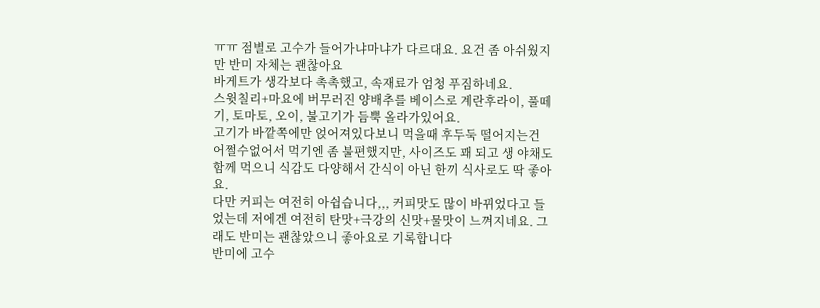ㅠㅠ 점별로 고수가 들어가냐마냐가 다르대요. 요건 좀 아쉬웠지만 반미 자체는 괜찮아요
바게트가 생각보다 촉촉했고, 속재료가 엄청 푸짐하네요.
스윗칠리+마요에 버무러진 양배추를 베이스로 계란후라이, 풀떼기, 토마토, 오이, 불고기가 듬뿍 올라가있어요.
고기가 바깥쪽에만 얹어져있다보니 먹을때 후두둑 떨어지는건 어쩔수없어서 먹기엔 좀 불편했지만, 사이즈도 꽤 되고 생 야채도 함께 먹으니 식감도 다양해서 간식이 아닌 한끼 식사로도 딱 좋아요.
다만 커피는 여전히 아쉽습니다,,, 커피맛도 많이 바뀌었다고 들었는데 저에겐 여전히 탄맛+극강의 신맛+물맛이 느껴지네요. 그래도 반미는 괜찮았으니 좋아요로 기록합니다
반미에 고수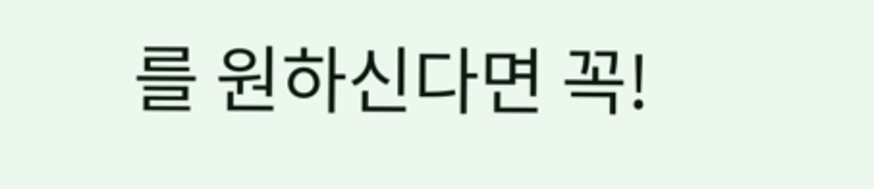를 원하신다면 꼭!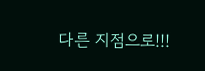다른 지점으로!!!